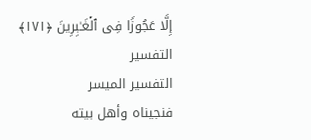إِلَّا عَجُوزࣰا فِی ٱلۡغَـٰبِرِینَ ﴿١٧١﴾
التفسير
التفسير الميسر
فنجيناه وأهل بيته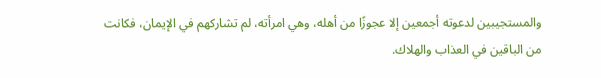والمستجيبين لدعوته أجمعين إلا عجوزًا من أهله، وهي امرأته، لم تشاركهم في الإيمان، فكانت من الباقين في العذاب والهلاك.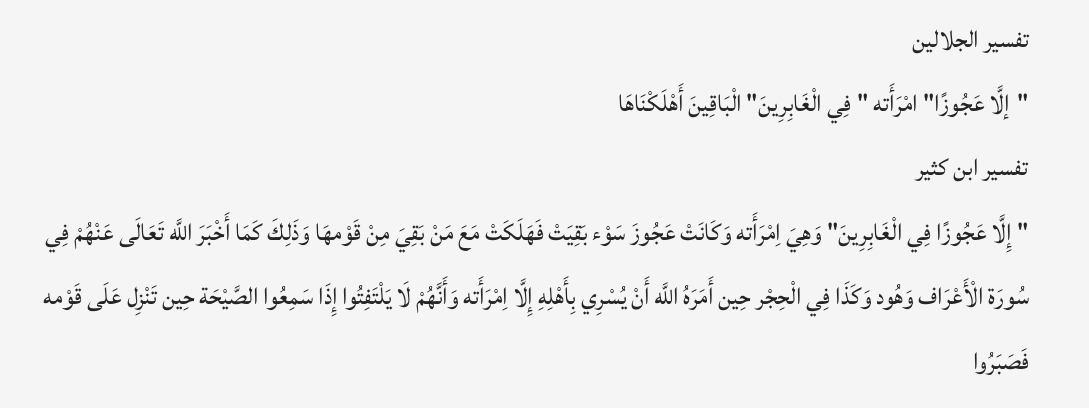تفسير الجلالين
"إلَّا عَجُوزًا" امْرَأَته "فِي الْغَابِرِينَ" الْبَاقِينَ أَهْلَكْنَاهَا
تفسير ابن كثير
" إِلَّا عَجُوزًا فِي الْغَابِرِينَ" وَهِيَ اِمْرَأَته وَكَانَتْ عَجُوزَ سَوْء بَقِيَتْ فَهَلَكَتْ مَعَ مَنْ بَقِيَ مِنْ قَوْمهَا وَذَلِكَ كَمَا أَخْبَرَ اللَّه تَعَالَى عَنْهُمْ فِي سُورَة الْأَعْرَاف وَهُود وَكَذَا فِي الْحِجْر حِين أَمَرَهُ اللَّه أَنْ يُسْرِي بِأَهْلِهِ إِلَّا اِمْرَأَته وَأَنَّهُمْ لَا يَلْتَفِتُوا إِذَا سَمِعُوا الصَّيْحَة حِين تَنْزِل عَلَى قَوْمه فَصَبَرُوا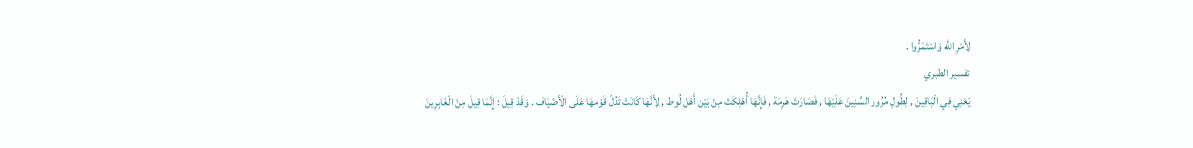لِأَمْرِ اللَّه وَاسْتَمَرُّوا .
تفسير الطبري
يَعْنِي فِي الْبَاقِينَ , لِطُولِ مُرُور السِّنِينَ عَلَيْهَا , فَصَارَتْ هَرِمَة , فَإِنَّهَا أُهْلِكَتْ مِنْ بَيْن أَهْل لُوط , لِأَنَّهَا كَانَتْ تَدُلّ قَوْمهَا عَلَى الْأَضْيَاف . وَقَدْ قِيلَ : إِنَّمَا قِيلَ مِنْ الْغَابِرِينَ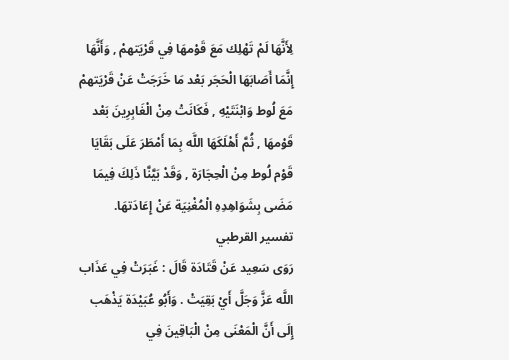لِأَنَّهَا لَمْ تَهْلِك مَعَ قَوْمهَا فِي قَرْيَتهمْ , وَأَنَّهَا إِنَّمَا أَصَابَهَا الْحَجَر بَعْد مَا خَرَجَتْ عَنْ قَرْيَتهمْ مَعَ لُوط وَابْنَتَيْهِ , فَكَانَتْ مِنْ الْغَابِرِينَ بَعْد قَوْمهَا , ثُمَّ أَهْلَكَهَا اللَّه بِمَا أَمْطَرَ عَلَى بَقَايَا قَوْم لُوط مِنْ الْحِجَارَة , وَقَدْ بَيَّنَّا ذَلِكَ فِيمَا مَضَى بِشَوَاهِدِهِ الْمُغْنِيَة عَنْ إِعَادَتهَا.
تفسير القرطبي
رَوَى سَعِيد عَنْ قَتَادَة قَالَ : غَبَرَتْ فِي عَذَاب اللَّه عَزَّ وَجَلَّ أَيْ بَقِيَتْ . وَأَبُو عُبَيْدَة يَذْهَب إِلَى أَنَّ الْمَعْنَى مِنْ الْبَاقِينَ فِي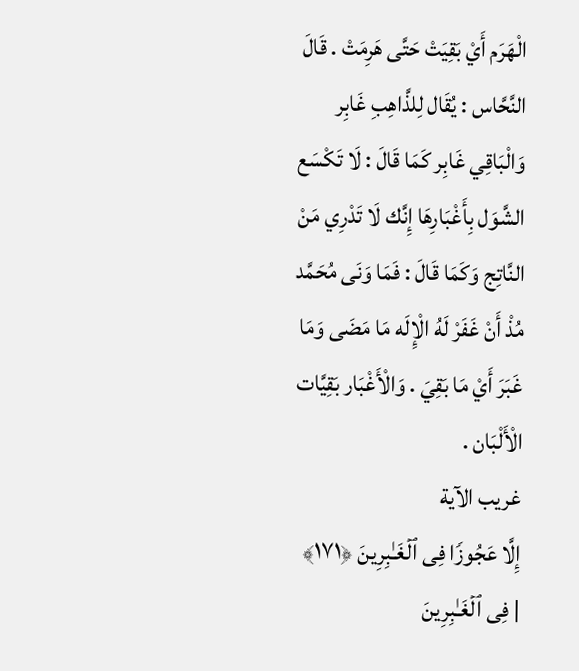الْهَرَم أَيْ بَقِيَتْ حَتَّى هَرِمَتْ . قَالَ النَّحَّاس : يُقَال لِلذَّاهِبِ غَابِر وَالْبَاقِي غَابِر كَمَا قَالَ : لَا تَكْسَع الشَّوَل بِأَغْبَارِهَا إِنَّك لَا تَدْرِي مَنْ النَّاتِج وَكَمَا قَالَ : فَمَا وَنَى مُحَمَّد مُذْ أَنْ غَفَرْ لَهُ الْإِلَه مَا مَضَى وَمَا غَبَرَ أَيْ مَا بَقِيَ . وَالْأَغْبَار بَقِيَّات الْأَلْبَان .
غريب الآية
إِلَّا عَجُوزࣰا فِی ٱلۡغَـٰبِرِینَ ﴿١٧١﴾
| فِی ٱلۡغَـٰبِرِینَ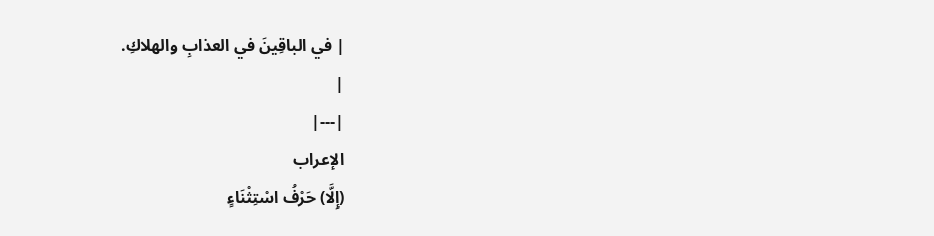| في الباقِينَ في العذابِ والهلاكِ.
|
|---|
الإعراب
(إِلَّا) حَرْفُ اسْتِثْنَاءٍ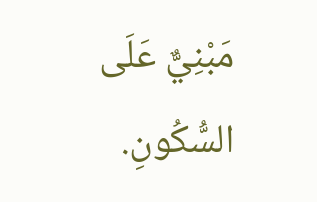مَبْنِيٌّ عَلَى السُّكُونِ.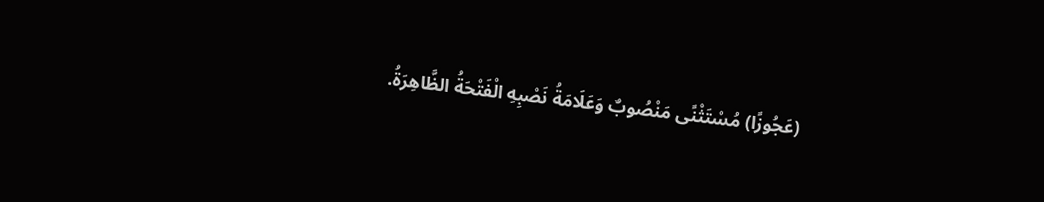(عَجُوزًا) مُسْتَثْنًى مَنْصُوبٌ وَعَلَامَةُ نَصْبِهِ الْفَتْحَةُ الظَّاهِرَةُ.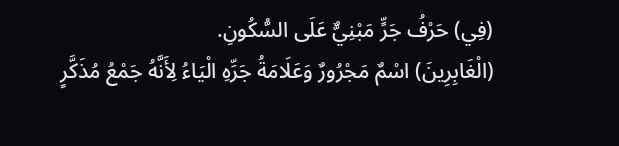(فِي) حَرْفُ جَرٍّ مَبْنِيٌّ عَلَى السُّكُونِ.
(الْغَابِرِينَ) اسْمٌ مَجْرُورٌ وَعَلَامَةُ جَرِّهِ الْيَاءُ لِأَنَّهُ جَمْعُ مُذَكَّرٍ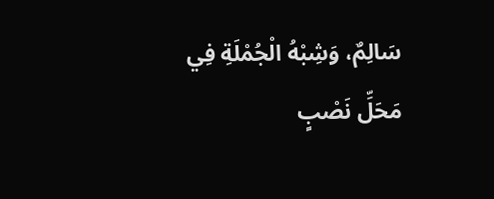سَالِمٌ، وَشِبْهُ الْجُمْلَةِ فِي مَحَلِّ نَصْبٍ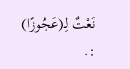نَعْتٌ لِـ(عَجُوزًا) :.